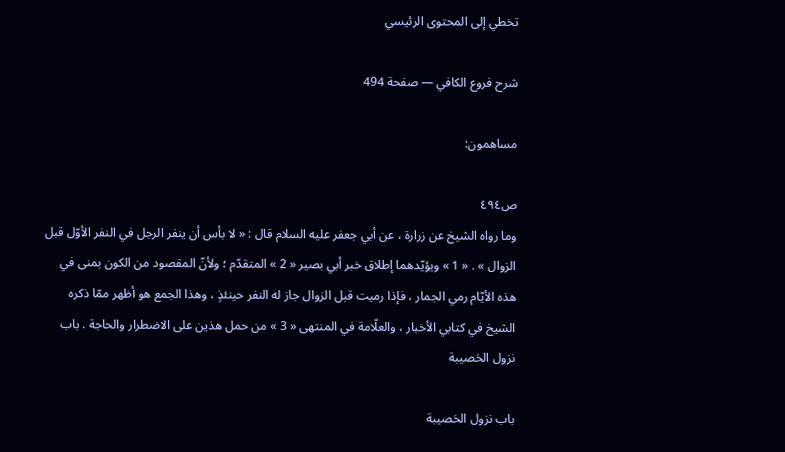تخطي إلى المحتوى الرئيسي

شرح فروع الكافي — صفحة 494

مساهمون:

ص٤٩٤
وما رواه الشيخ عن زرارة ، عن أبي جعفر عليه السلام قال : « لا بأس أن ينفر الرجل في النفر الأوّل قبل الزوال » . « 1 » ويؤيّدهما إطلاق خبر أبي بصير « 2 » المتقدّم ؛ ولأنّ المقصود من الكون بمنى في هذه الأيّام رمي الجمار ، فإذا رميت قبل الزوال جاز له النفر حينئذٍ ، وهذا الجمع هو أظهر ممّا ذكره الشيخ في كتابي الأخبار ، والعلّامة في المنتهى « 3 » من حمل هذين على الاضطرار والحاجة . باب نزول الحَصيبة

باب نزول الحَصيبة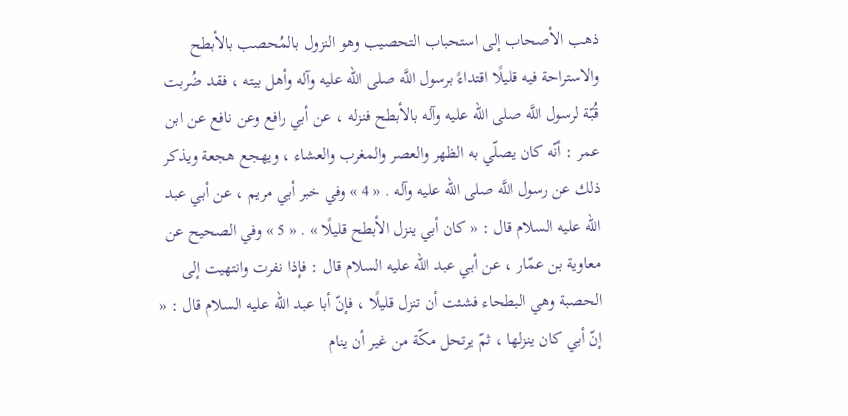ذهب الأصحاب إلى استحباب التحصيب وهو النزول بالمُحصب بالأبطح والاستراحة فيه قليلًا اقتداءً برسول اللَّه صلى الله عليه وآله وأهل بيته ، فقد ضُربت قُبّة لرسول اللَّه صلى الله عليه وآله بالأبطح فنزله ، عن أبي رافع وعن نافع عن ابن عمر : أنّه كان يصلّي به الظهر والعصر والمغرب والعشاء ، ويهجع هجعة ويذكر ذلك عن رسول اللَّه صلى الله عليه وآله . « 4 » وفي خبر أبي مريم ، عن أبي عبد اللّه عليه السلام قال : « كان أبي ينزل الأبطح قليلًا » . « 5 » وفي الصحيح عن معاوية بن عمّار ، عن أبي عبد اللّه عليه السلام قال : فإذا نفرت وانتهيت إلى الحصبة وهي البطحاء فشئت أن تنزل قليلًا ، فإنّ أبا عبد اللّه عليه السلام قال : « إنّ أبي كان ينزلها ، ثمّ يرتحل مكّة من غير أن ينام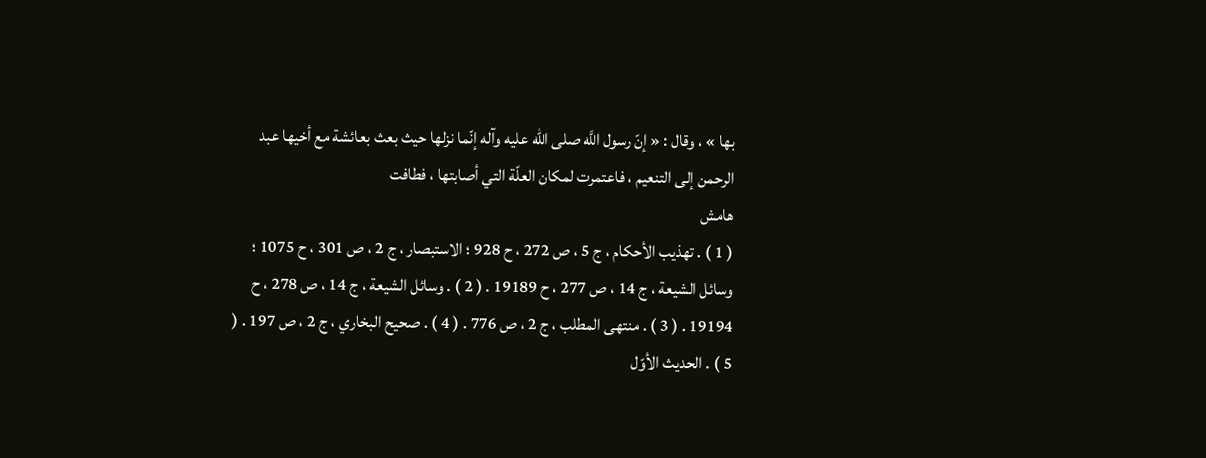بها » ، وقال : « إنّ رسول اللَّه صلى الله عليه وآله إنّما نزلها حيث بعث بعائشة مع أخيها عبد الرحمن إلى التنعيم ، فاعتمرت لمكان العلّة التي أصابتها ، فطافت
هامش
( 1 ) . تهذيب الأحكام ، ج 5 ، ص 272 ، ح 928 ؛ الاستبصار ، ج 2 ، ص 301 ، ح 1075 ؛ وسائل الشيعة ، ج 14 ، ص 277 ، ح 19189 . ( 2 ) . وسائل الشيعة ، ج 14 ، ص 278 ، ح 19194 . ( 3 ) . منتهى المطلب ، ج 2 ، ص 776 . ( 4 ) . صحيح البخاري ، ج 2 ، ص 197 . ( 5 ) . الحديث الأوّل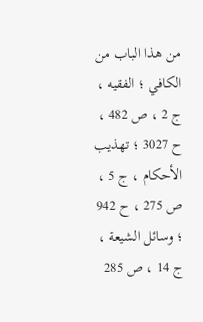من هذا الباب من الكافي ؛ الفقيه ، ج 2 ، ص 482 ، ح 3027 ؛ تهذيب الأحكام ، ج 5 ، ص 275 ، ح 942 ؛ وسائل الشيعة ، ج 14 ، ص 285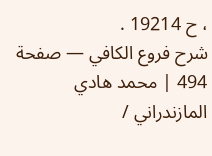، ح 19214 .
شرح فروع الكافي — صفحة 494 | محمد هادي المازندراني /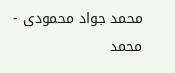محمد جواد محمودى - محمد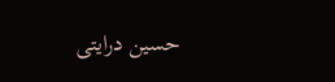حسين درايتى